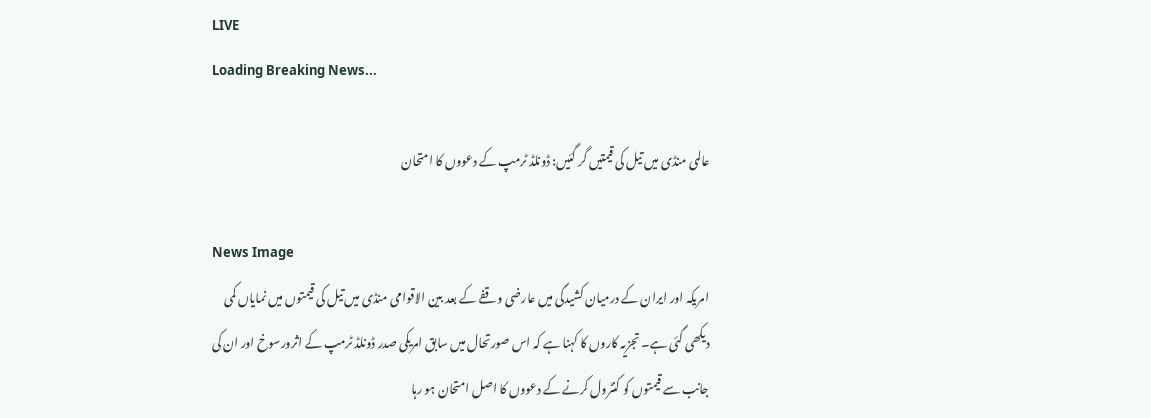LIVE
Loading Breaking News...

عالمی منڈی میں تیل کی قیمتیں گر گئیں: ڈونلڈ ٹرمپ کے دعووں کا امتحان

News Image
امریکہ اور ایران کے درمیان کشیدگی میں عارضی وقفے کے بعد بین الاقوامی منڈی میں تیل کی قیمتوں میں نمایاں کمی دیکھی گئی ہے۔ تجزیہ کاروں کا کہنا ہے کہ اس صورتحال میں سابق امریکی صدر ڈونلڈ ٹرمپ کے اثرورسوخ اور ان کی جانب سے قیمتوں کو کنٹرول کرنے کے دعووں کا اصل امتحان ہو رہا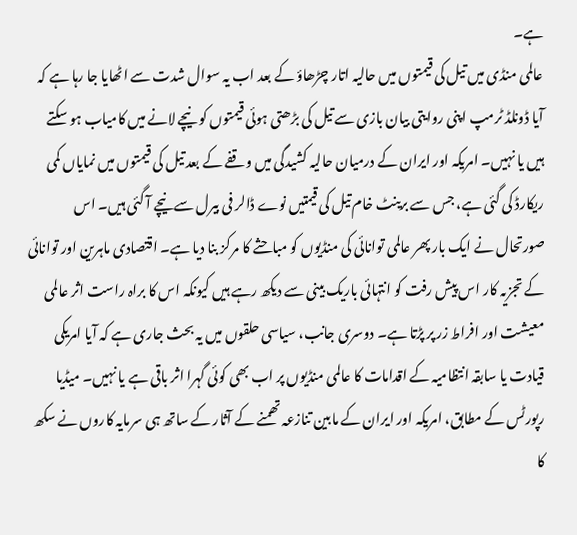ہے۔
عالمی منڈی میں تیل کی قیمتوں میں حالیہ اتار چڑھاؤ کے بعد اب یہ سوال شدت سے اٹھایا جا رہا ہے کہ آیا ڈونلڈ ٹرمپ اپنی روایتی بیان بازی سے تیل کی بڑھتی ہوئی قیمتوں کو نیچے لانے میں کامیاب ہو سکتے ہیں یا نہیں۔ امریکہ اور ایران کے درمیان حالیہ کشیدگی میں وقفے کے بعد تیل کی قیمتوں میں نمایاں کمی ریکارڈ کی گئی ہے، جس سے برینٹ خام تیل کی قیمتیں نوے ڈالر فی بیرل سے نیچے آ گئی ہیں۔ اس صورتحال نے ایک بار پھر عالمی توانائی کی منڈیوں کو مباحثے کا مرکز بنا دیا ہے۔ اقتصادی ماہرین اور توانائی کے تجزیہ کار اس پیش رفت کو انتہائی باریک بینی سے دیکھ رہے ہیں کیونکہ اس کا براہ راست اثر عالمی معیشت اور افراط زر پر پڑتا ہے۔ دوسری جانب، سیاسی حلقوں میں یہ بحث جاری ہے کہ آیا امریکی قیادت یا سابقہ انتظامیہ کے اقدامات کا عالمی منڈیوں پر اب بھی کوئی گہرا اثر باقی ہے یا نہیں۔ میڈیا رپورٹس کے مطابق، امریکہ اور ایران کے مابین تنازعہ تھمنے کے آثار کے ساتھ ہی سرمایہ کاروں نے سکھ کا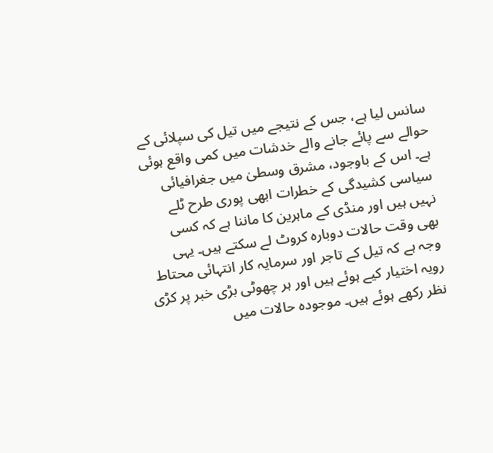سانس لیا ہے، جس کے نتیجے میں تیل کی سپلائی کے حوالے سے پائے جانے والے خدشات میں کمی واقع ہوئی ہے۔ اس کے باوجود، مشرق وسطیٰ میں جغرافیائی سیاسی کشیدگی کے خطرات ابھی پوری طرح ٹلے نہیں ہیں اور منڈی کے ماہرین کا ماننا ہے کہ کسی بھی وقت حالات دوبارہ کروٹ لے سکتے ہیں۔ یہی وجہ ہے کہ تیل کے تاجر اور سرمایہ کار انتہائی محتاط رویہ اختیار کیے ہوئے ہیں اور ہر چھوٹی بڑی خبر پر کڑی نظر رکھے ہوئے ہیں۔ موجودہ حالات میں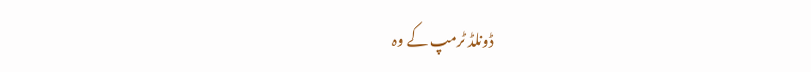ڈونلڈ ٹرمپ کے وہ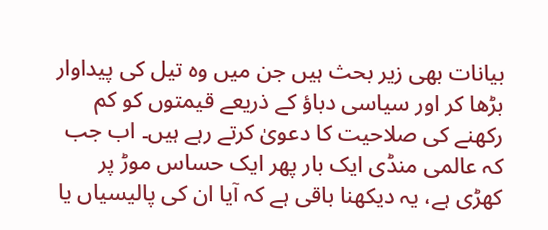بیانات بھی زیر بحث ہیں جن میں وہ تیل کی پیداوار بڑھا کر اور سیاسی دباؤ کے ذریعے قیمتوں کو کم رکھنے کی صلاحیت کا دعویٰ کرتے رہے ہیں۔ اب جب کہ عالمی منڈی ایک بار پھر ایک حساس موڑ پر کھڑی ہے، یہ دیکھنا باقی ہے کہ آیا ان کی پالیسیاں یا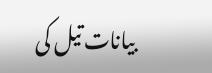بیانات تیل کی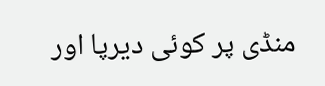منڈی پر کوئی دیرپا اور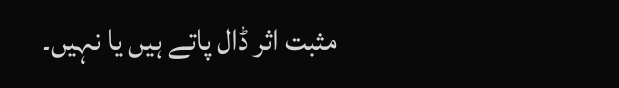مثبت اثر ڈال پاتے ہیں یا نہیں۔